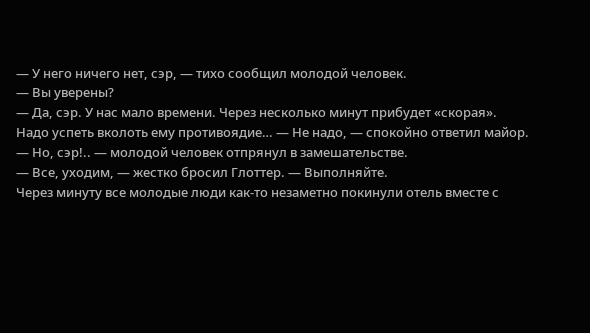— У него ничего нет, сэр, — тихо сообщил молодой человек.
— Вы уверены?
— Да, сэр. У нас мало времени. Через несколько минут прибудет «скорая».
Надо успеть вколоть ему противоядие… — Не надо, — спокойно ответил майор.
— Но, сэр!.. — молодой человек отпрянул в замешательстве.
— Все, уходим, — жестко бросил Глоттер. — Выполняйте.
Через минуту все молодые люди как-то незаметно покинули отель вместе с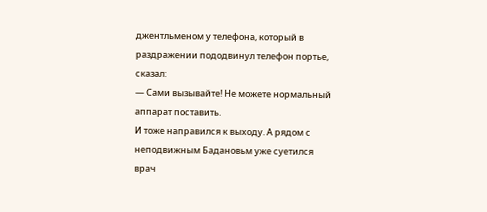джентльменом у телефона, который в раздражении пододвинул телефон портье, сказал:
— Сами вызывайте! Не можете нормальный аппарат поставить.
И тоже направился к выходу. А рядом с неподвижным Бадановьм уже суетился врач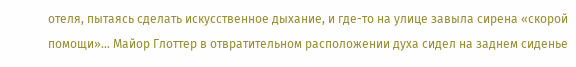отеля, пытаясь сделать искусственное дыхание, и где-то на улице завыла сирена «скорой помощи»… Майор Глоттер в отвратительном расположении духа сидел на заднем сиденье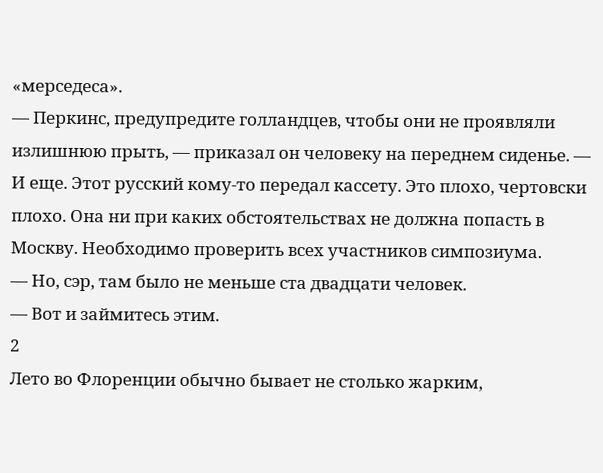«мерседеса».
— Перкинс, предупредите голландцев, чтобы они не проявляли излишнюю прыть, — приказал он человеку на переднем сиденье. — И еще. Этот русский кому-то передал кассету. Это плохо, чертовски плохо. Она ни при каких обстоятельствах не должна попасть в Москву. Необходимо проверить всех участников симпозиума.
— Но, сэр, там было не меньше ста двадцати человек.
— Вот и займитесь этим.
2
Лето во Флоренции обычно бывает не столько жарким,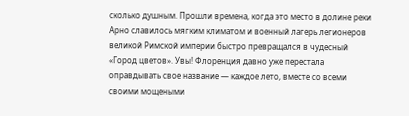сколько душным. Прошли времена, когда это место в долине реки Арно славилось мягким климатом и военный лагерь легионеров великой Римской империи быстро превращался в чудесный «Город цветов». Увы! Флоренция давно уже перестала оправдывать свое название — каждое лето, вместе со всеми своими мощеными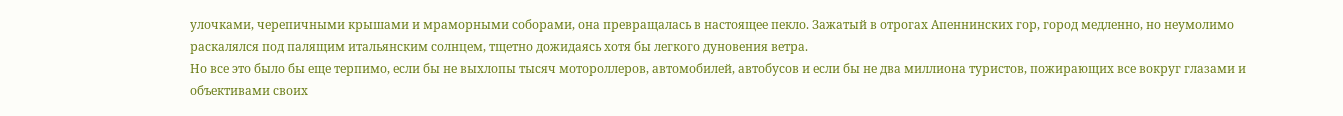улочками, черепичными крышами и мраморными соборами, она превращалась в настоящее пекло. Зажатый в отрогах Апеннинских гор, город медленно, но неумолимо раскалялся под палящим итальянским солнцем, тщетно дожидаясь хотя бы легкого дуновения ветра.
Но все это было бы еще терпимо, если бы не выхлопы тысяч мотороллеров, автомобилей, автобусов и если бы не два миллиона туристов, пожирающих все вокруг глазами и объективами своих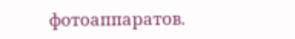фотоаппаратов.